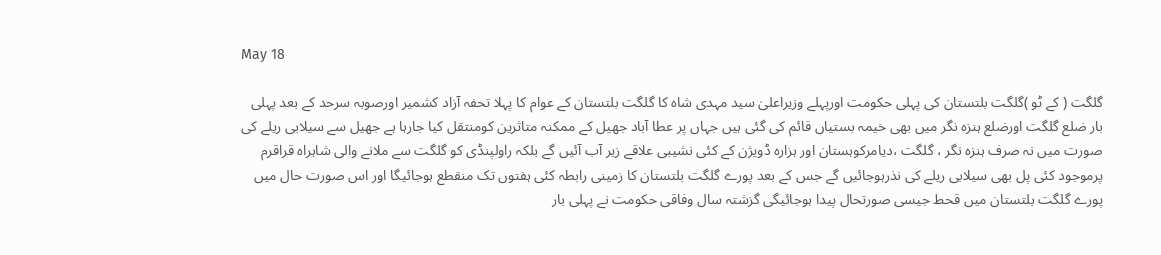May 18

گلگت ( کے ٹو )گلگت بلتستان کی پہلی حکومت اورپہلے وزیراعلیٰ سید مہدی شاہ کا گلگت بلتستان کے عوام کا پہلا تحفہ آزاد کشمیر اورصوبہ سرحد کے بعد پہلی بار ضلع گلگت اورضلع ہنزہ نگر میں بھی خیمہ بستیاں قائم کی گئی ہیں جہاں پر عطا آباد جھیل کے ممکنہ متاثرین کومنتقل کیا جارہا ہے جھیل سے سیلابی ریلے کی صورت میں نہ صرف ہنزہ نگر ، گلگت ،دیامرکوہستان اور ہزارہ ڈویژن کے کئی نشیبی علاقے زیر آب آئیں گے بلکہ راولپنڈی کو گلگت سے ملانے والی شاہراہ قراقرم پرموجود کئی پل بھی سیلابی ریلے کی نذرہوجائیں گے جس کے بعد پورے گلگت بلتستان کا زمینی رابطہ کئی ہفتوں تک منقطع ہوجائیگا اور اس صورت حال میں پورے گلگت بلتستان میں قحط جیسی صورتحال پیدا ہوجائیگی گزشتہ سال وفاقی حکومت نے پہلی بار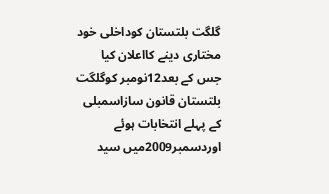گلگت بلتستان کوداخلی خود مختاری دینے کااعلان کیا جس کے بعد12نومبر کوگلگت بلتستان قانون سازاسمبلی کے پہلے انتخابات ہوئے اوردسمبر2009میں سید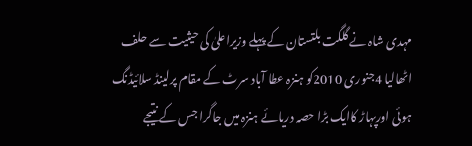مہدی شاہ نے گلگت بلتستان کے پہلے وزیراعلیٰ کی حیثیت سے حلف اٹھالیا 4جنوری 2010کو ہنزہ عطا آباد سرٹ کے مقام پرلینڈ سلائیڈنگ ہوئی اورپہاڑ کاایک بڑا حصہ دریائے ہنزہ میں جاگرا جس کے نتیجے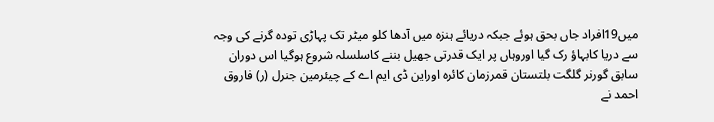میں19افراد جاں بحق ہوئے جبکہ دریائے ہنزہ میں آدھا کلو میٹر تک پہاڑی تودہ گرنے کی وجہ سے دریا کابہاؤ رک گیا اوروہاں پر ایک قدرتی جھیل بننے کاسلسلہ شروع ہوگیا اس دوران سابق گورنر گلگت بلتستان قمرزمان کائرہ اوراین ڈی ایم اے کے چیئرمین جنرل (ر) فاروق احمد نے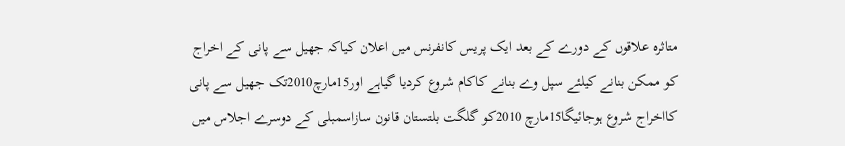متاثرہ علاقوں کے دورے کے بعد ایک پریس کانفرنس میں اعلان کیاکہ جھیل سے پانی کے اخراج کو ممکن بنانے کیلئے سپل وے بنانے کاکام شروع کردیا گیاہے اور15مارچ2010تک جھیل سے پانی کااخراج شروع ہوجائیگا15مارچ 2010کو گلگت بلتستان قانون سازاسمبلی کے دوسرے اجلاس میں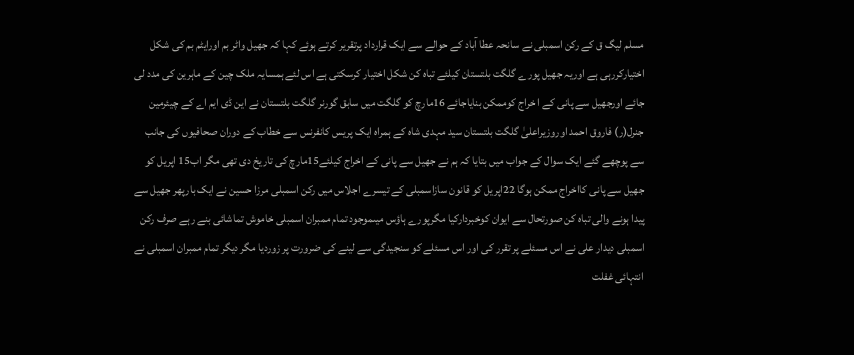مسلم لیگ ق کے رکن اسمبلی نے سانحہ عطا آباد کے حوالے سے ایک قرارداد پرتقریر کرتے ہوئے کہا کہ جھیل واٹر بم اورایٹم بم کی شکل اختیارکررہی ہے اوریہ جھیل پورے گلگت بلتستان کیلئے تباہ کن شکل اختیار کرسکتی ہے اس لئے ہمسایہ ملک چین کے ماہرین کی مدد لی جائے اورجھیل سے پانی کے ا خراج کوممکن بنایاجائے 16مارچ کو گلگت میں سابق گورنر گلگت بلتستان نے این ڈی ایم اے کے چیئرمین جنرل(ر) فاروق احمد اوروزیراعلیٰ گلگت بلتستان سید مہدی شاہ کے ہمراہ ایک پریس کانفرنس سے خطاب کے دوران صحافیوں کی جانب سے پوچھے گئے ایک سوال کے جواب میں بتایا کہ ہم نے جھیل سے پانی کے اخراج کیلئے15مارچ کی تاریخ دی تھی مگر اب15 اپریل کو جھیل سے پانی کااخراج ممکن ہوگا 22اپریل کو قانون سازاسمبلی کے تیسرے اجلاس میں رکن اسمبلی مرزا حسین نے ایک بارپھر جھیل سے پیدا ہونے والی تباہ کن صورتحال سے ایوان کوخبردارکیا مگرپورے ہاؤس میںموجود تمام ممبران اسمبلی خاموش تماشائی بنے رہے صرف رکن اسمبلی دیدار علی نے اس مسئلے پر تقرر کی اور اس مسئلے کو سنجیدگی سے لینے کی ضرورت پر زوردیا مگر دیگر تمام ممبران اسمبلی نے انتہائی غفلت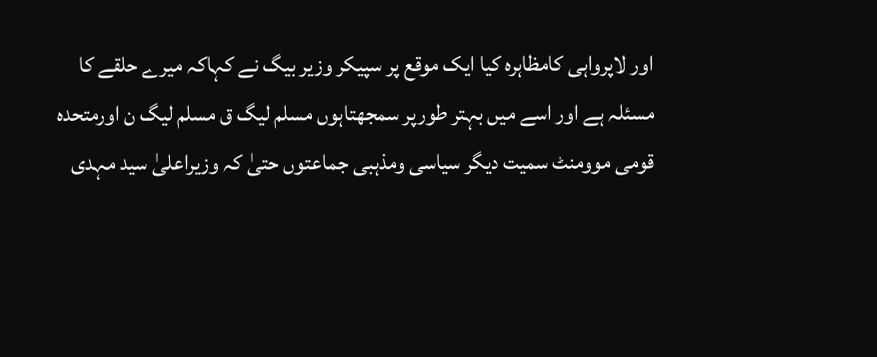اور لاپرواہی کامظاہرہ کیا ایک موقع پر سپیکر وزیر بیگ نے کہاکہ میرے حلقے کا مسئلہ ہے اور اسے میں بہتر طورپر سمجھتاہوں مسلم لیگ ق مسلم لیگ ن اورمتحدہ قومی موومنٹ سمیت دیگر سیاسی ومذہبی جماعتوں حتیٰ کہ وزیراعلیٰ سید مہدی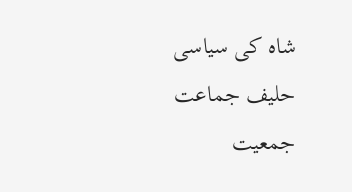شاہ کی سیاسی حلیف جماعت جمعیت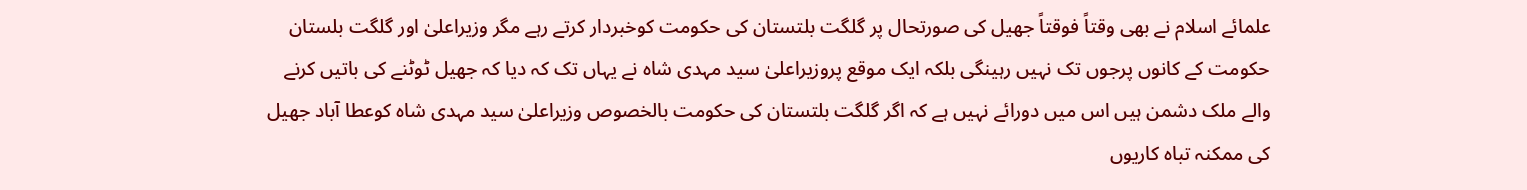علمائے اسلام نے بھی وقتاً فوقتاً جھیل کی صورتحال پر گلگت بلتستان کی حکومت کوخبردار کرتے رہے مگر وزیراعلیٰ اور گلگت بلستان حکومت کے کانوں پرجوں تک نہیں رہینگی بلکہ ایک موقع پروزیراعلیٰ سید مہدی شاہ نے یہاں تک کہ دیا کہ جھیل ٹوٹنے کی باتیں کرنے والے ملک دشمن ہیں اس میں دورائے نہیں ہے کہ اگر گلگت بلتستان کی حکومت بالخصوص وزیراعلیٰ سید مہدی شاہ کوعطا آباد جھیل کی ممکنہ تباہ کاریوں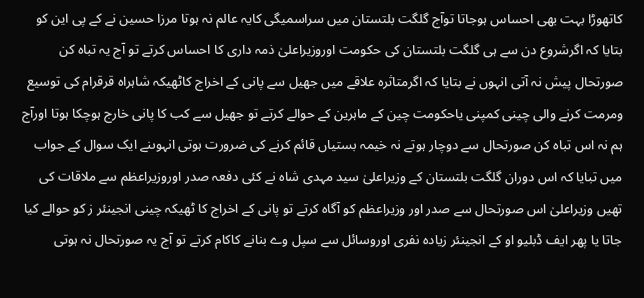کاتھوڑا بہت بھی احساس ہوجاتا توآج گلگت بلتستان میں سراسمیگی کایہ عالم نہ ہوتا مرزا حسین نے کے پی این کو بتایا کہ اگرشروع دن سے ہی گلگت بلتستان کی حکومت اوروزیراعلیٰ ذمہ داری کا احساس کرتے تو آج یہ تباہ کن صورتحال پیش نہ آتی انہوں نے بتایا کہ اگرمتاثرہ علاقے میں جھیل سے پانی کے اخراج کاٹھیکہ شاہراہ قرقرام کی توسیع ومرمت کرنے والی چینی کمپنی یاحکومت چین کے ماہرین کے حوالے کرتے تو جھیل سے کب کا پانی خارج ہوچکا ہوتا اورآج ہم نہ اس تباہ کن صورتحال سے دوچار ہوتے نہ خیمہ بستیاں قائم کرنے کی ضرورت ہوتی انہوںنے ایک سوال کے جواب میں تبایا کہ اس دوران گلگت بلتستان کے وزیراعلیٰ سید مہدی شاہ نے کئی دفعہ صدر اوروزیراعظم سے ملاقات کی تھیں وزیراعلیٰ اس صورتحال سے صدر اور وزیراعظم کو آگاہ کرتے تو پانی کے اخراج کا ٹھیکہ چینی انجینئر ز کو حوالے کیا جاتا یا پھر ایف ڈبلیو او کے انجینئر زیادہ نفری اوروسائل سے سپل وے بنانے کاکام کرتے تو آج یہ صورتحال نہ ہوتی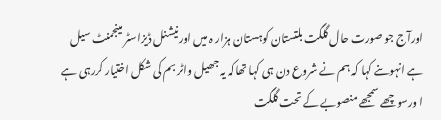اورآج جو صورت حال گلگت بلتستان کوہستان ہزار ہ میں اورنیشنل ڈیزاسٹر مینجمنٹ سیل ہے انہوںنے کہا کہ ہم نے شروع دن ہی کہا تھاکہ یہ جھیل واٹر بم کی شکل اختیار کررہی ہے ا ورسوچھے سمجھے منصوبے کے تحت گلگت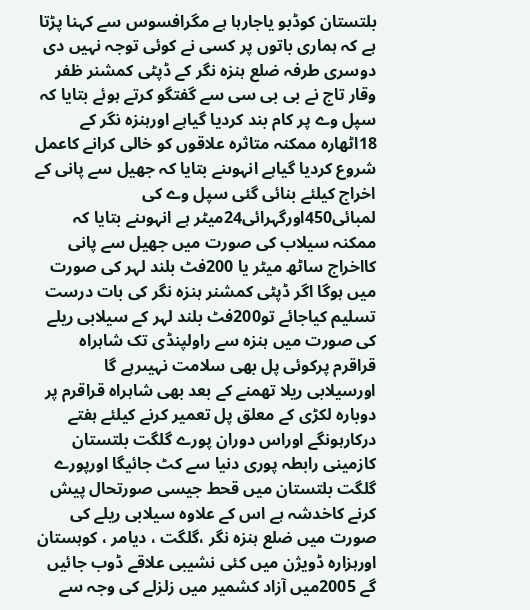بلتستان کوڈبو یاجارہا ہے مگرافسوس سے کہنا پڑتا ہے کہ ہماری باتوں پر کسی نے کوئی توجہ نہیں دی دوسری طرفہ ضلع ہنزہ نگر کے ڈپٹی کمشنر ظفر وقار تاج نے بی بی سی سے گفتگو کرتے ہوئے بتایا کہ سپل وے پر کام بند کردیا گیاہے اورہنزہ نگر کے 18اٹھارہ ممکنہ متاثرہ علاقوں کو خالی کرانے کاعمل شروع کردیا گیاہے انہوںنے بتایا کہ جھیل سے پانی کے اخراج کیلئے بنائی گئی سپل وے کی لمبائی450اورگہرائی24میٹر ہے انہوںنے بتایا کہ ممکنہ سیلاب کی صورت میں جھیل سے پانی کااخراج ساٹھ میٹر یا 200فٹ بلند لہر کی صورت میں ہوگا اگر ڈپٹی کمشنر ہنزہ نگر کی بات درست تسلیم کیاجائے تو200فٹ بلند لہر کے سیلابی ریلے کی صورت میں ہنزہ سے راولپنڈی تک شاہراہ قراقرم پرکوئی پل بھی سلامت نہیںرہے گا اورسیلابی ریلا تھمنے کے بعد بھی شاہراہ قراقرم پر دوبارہ لکڑی کے معلق پل تعمیر کرنے کیلئے ہفتے درکارہونگے اوراس دوران پورے گلگت بلتستان کازمینی رابطہ پوری دنیا سے کٹ جائیگا اورپورے گلگت بلتستان میں قحط جیسی صورتحال پیش کرنے کاخدشہ ہے اس کے علاوہ سیلابی ریلے کی صورت میں ضلع ہنزہ نگر ،گلگت ، دیامر ، کوہستان اورہزارہ ڈویژن میں کئی نشیبی علاقے ڈوب جائیں گے 2005میں آزاد کشمیر میں زلزلے کی وجہ سے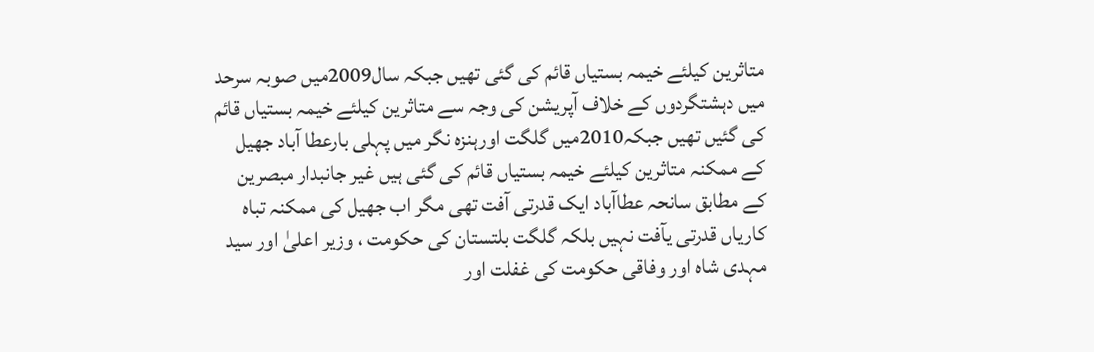متاثرین کیلئے خیمہ بستیاں قائم کی گئی تھیں جبکہ سال2009میں صوبہ سرحد میں دہشتگردوں کے خلاف آپریشن کی وجہ سے متاثرین کیلئے خیمہ بستیاں قائم کی گئیں تھیں جبکہ2010میں گلگت اورہنزہ نگر میں پہلی بارعطا آباد جھیل کے ممکنہ متاثرین کیلئے خیمہ بستیاں قائم کی گئی ہیں غیر جانبدار مبصرین کے مطابق سانحہ عطاآباد ایک قدرتی آفت تھی مگر اب جھیل کی ممکنہ تباہ کاریاں قدرتی یآفت نہیں بلکہ گلگت بلتستان کی حکومت ، وزیر اعلیٰ اور سید مہدی شاہ اور وفاقی حکومت کی غفلت اور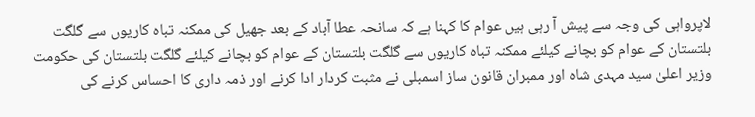لاپرواہی کی وجہ سے پیش آ رہی ہیں عوام کا کہنا ہے کہ سانحہ عطا آباد کے بعد جھیل کی ممکنہ تباہ کاریوں سے گلگت بلتستان کے عوام کو بچانے کیلئے ممکنہ تباہ کاریوں سے گلگت بلتستان کے عوام کو بچانے کیلئے گلگت بلتستان کی حکومت وزیر اعلیٰ سید مہدی شاہ اور ممبران قانون ساز اسمبلی نے مثبت کردار ادا کرنے اور ذمہ داری کا احساس کرنے کی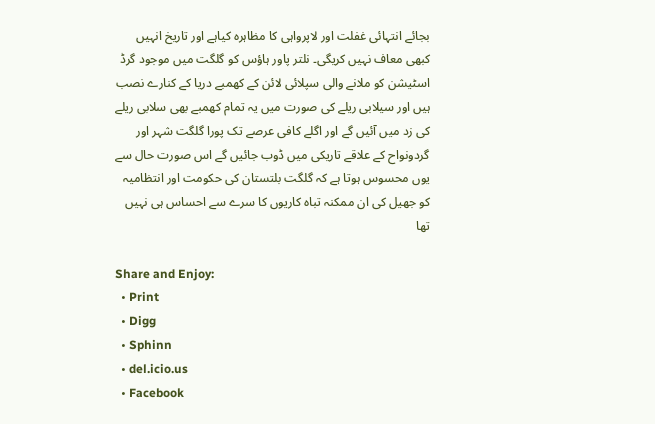بجائے انتہائی غفلت اور لاپرواہی کا مظاہرہ کیاہے اور تاریخ انہیں کبھی معاف نہیں کریگی۔ نلتر پاور ہاؤس کو گلگت میں موجود گرڈ اسٹیشن کو ملانے والی سپلائی لائن کے کھمبے دریا کے کنارے نصب ہیں اور سیلابی ریلے کی صورت میں یہ تمام کھمبے بھی سلابی ریلے کی زد میں آئیں گے اور اگلے کافی عرصے تک پورا گلگت شہر اور گردونواح کے علاقے تاریکی میں ڈوب جائیں گے اس صورت حال سے یوں محسوس ہوتا ہے کہ گلگت بلتستان کی حکومت اور انتظامیہ کو جھیل کی ان ممکنہ تباہ کاریوں کا سرے سے احساس ہی نہیں تھا

Share and Enjoy:
  • Print
  • Digg
  • Sphinn
  • del.icio.us
  • Facebook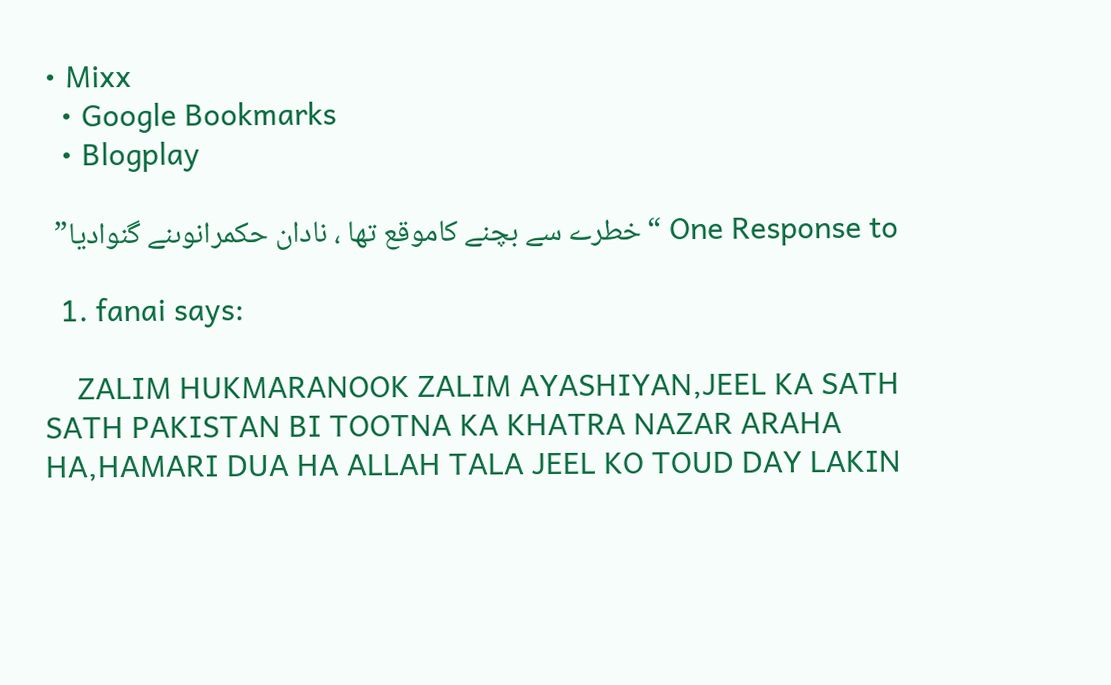• Mixx
  • Google Bookmarks
  • Blogplay

One Response to “خطرے سے بچنے کاموقع تھا ، نادان حکمرانوںنے گنوادیا”

  1. fanai says:

    ZALIM HUKMARANOOK ZALIM AYASHIYAN,JEEL KA SATH SATH PAKISTAN BI TOOTNA KA KHATRA NAZAR ARAHA HA,HAMARI DUA HA ALLAH TALA JEEL KO TOUD DAY LAKIN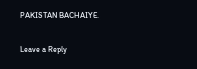PAKISTAN BACHAIYE.

Leave a Reply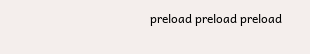preload preload preload